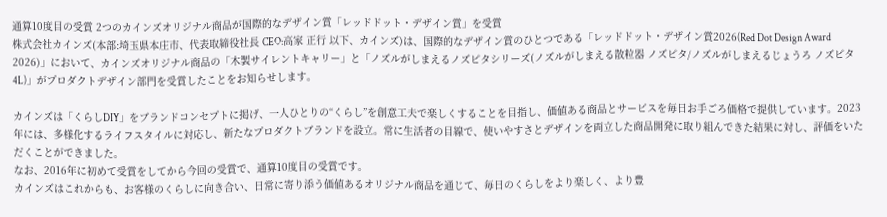通算10度目の受賞 2つのカインズオリジナル商品が国際的なデザイン賞「レッドドット・デザイン賞」を受賞
株式会社カインズ(本部:埼玉県本庄市、代表取締役社長 CEO:高家 正行 以下、カインズ)は、国際的なデザイン賞のひとつである「レッドドット・デザイン賞2026(Red Dot Design Award 2026)」において、カインズオリジナル商品の「木製サイレントキャリー」と「ノズルがしまえるノズピタシリーズ(ノズルがしまえる散粒器 ノズピタ/ノズルがしまえるじょうろ ノズピタ 4L)」がプロダクトデザイン部門を受賞したことをお知らせします。

カインズは「くらしDIY」をブランドコンセプトに掲げ、一人ひとりの“くらし”を創意工夫で楽しくすることを目指し、価値ある商品とサービスを毎日お手ごろ価格で提供しています。2023年には、多様化するライフスタイルに対応し、新たなプロダクトブランドを設立。常に生活者の目線で、使いやすさとデザインを両立した商品開発に取り組んできた結果に対し、評価をいただくことができました。
なお、2016年に初めて受賞をしてから今回の受賞で、通算10度目の受賞です。
カインズはこれからも、お客様のくらしに向き合い、日常に寄り添う価値あるオリジナル商品を通じて、毎日のくらしをより楽しく、より豊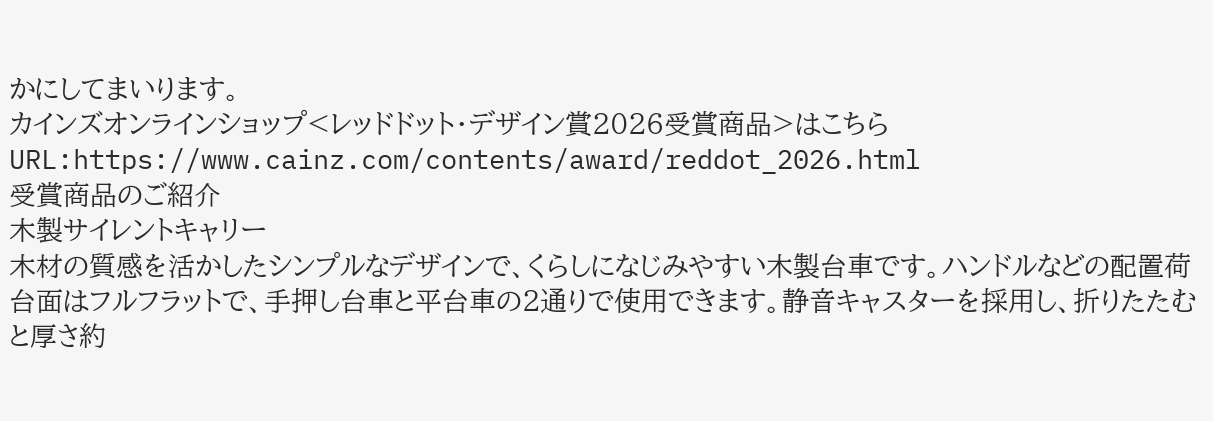かにしてまいります。
カインズオンラインショップ<レッドドット・デザイン賞2026受賞商品>はこちら
URL:https://www.cainz.com/contents/award/reddot_2026.html
受賞商品のご紹介
木製サイレントキャリー
木材の質感を活かしたシンプルなデザインで、くらしになじみやすい木製台車です。ハンドルなどの配置荷台面はフルフラットで、手押し台車と平台車の2通りで使用できます。静音キャスターを採用し、折りたたむと厚さ約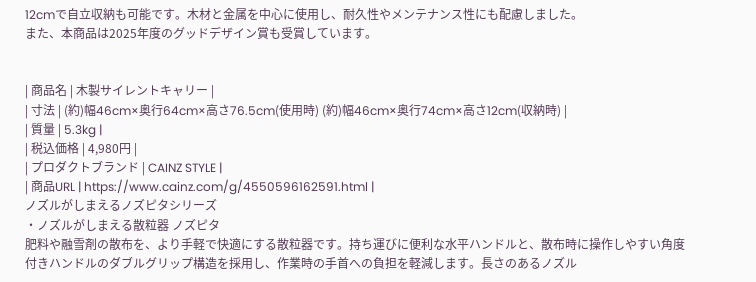12cmで自立収納も可能です。木材と金属を中心に使用し、耐久性やメンテナンス性にも配慮しました。
また、本商品は2025年度のグッドデザイン賞も受賞しています。


| 商品名 | 木製サイレントキャリー |
| 寸法 | (約)幅46cm×奥行64cm×高さ76.5cm(使用時) (約)幅46cm×奥行74cm×高さ12cm(収納時) |
| 質量 | 5.3kg |
| 税込価格 | 4,980円 |
| プロダクトブランド | CAINZ STYLE |
| 商品URL | https://www.cainz.com/g/4550596162591.html |
ノズルがしまえるノズピタシリーズ
・ノズルがしまえる散粒器 ノズピタ
肥料や融雪剤の散布を、より手軽で快適にする散粒器です。持ち運びに便利な水平ハンドルと、散布時に操作しやすい角度付きハンドルのダブルグリップ構造を採用し、作業時の手首への負担を軽減します。長さのあるノズル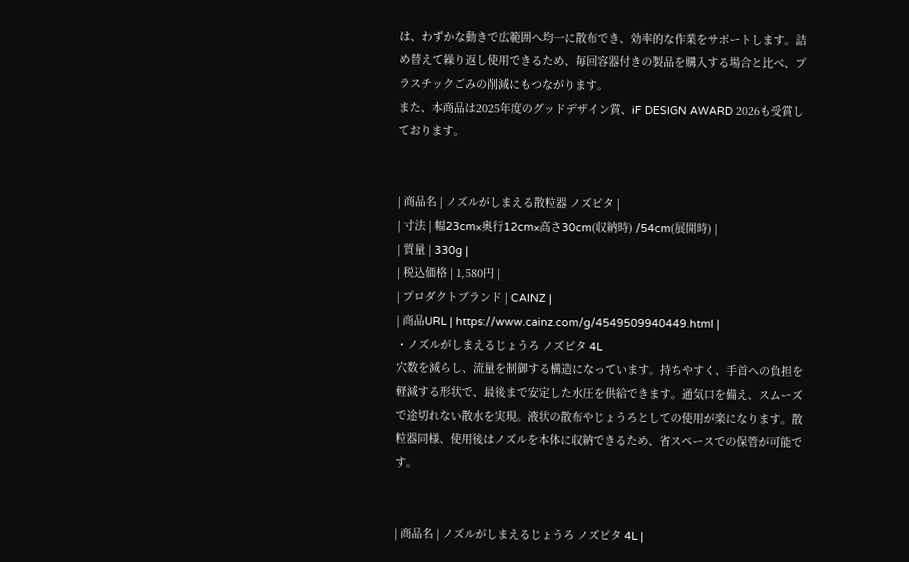は、わずかな動きで広範囲へ均一に散布でき、効率的な作業をサポートします。詰め替えて繰り返し使用できるため、毎回容器付きの製品を購入する場合と比べ、プラスチックごみの削減にもつながります。
また、本商品は2025年度のグッドデザイン賞、iF DESIGN AWARD 2026も受賞しております。


| 商品名 | ノズルがしまえる散粒器 ノズピタ |
| 寸法 | 幅23cm×奥行12cm×高さ30cm(収納時) /54cm(展開時) |
| 質量 | 330g |
| 税込価格 | 1,580円 |
| プロダクトブランド | CAINZ |
| 商品URL | https://www.cainz.com/g/4549509940449.html |
・ノズルがしまえるじょうろ ノズピタ 4L
穴数を減らし、流量を制御する構造になっています。持ちやすく、手首への負担を軽減する形状で、最後まで安定した水圧を供給できます。通気口を備え、スムーズで途切れない散水を実現。液状の散布やじょうろとしての使用が楽になります。散粒器同様、使用後はノズルを本体に収納できるため、省スペースでの保管が可能です。


| 商品名 | ノズルがしまえるじょうろ ノズピタ 4L |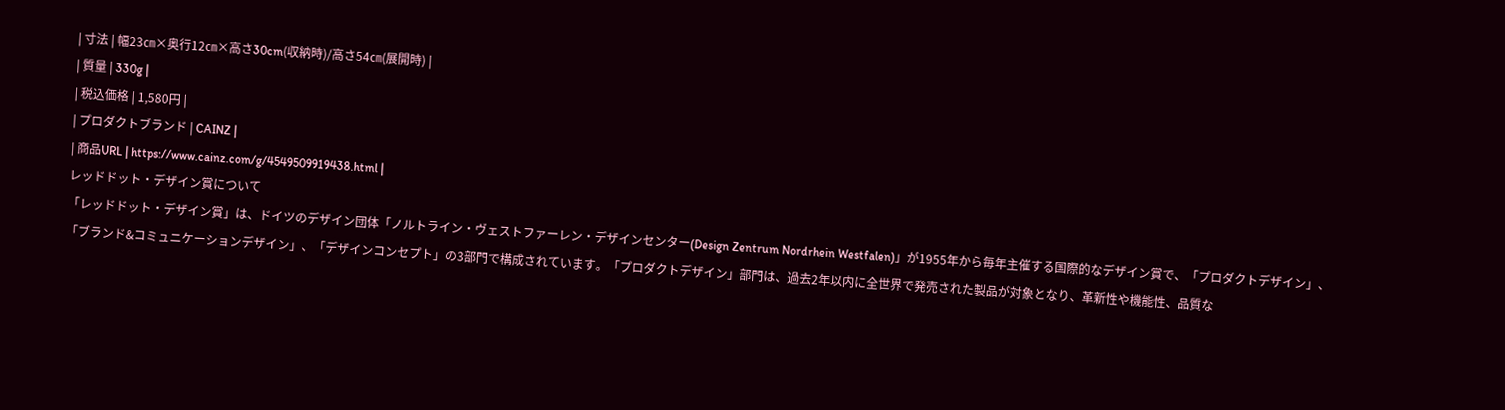| 寸法 | 幅23㎝×奥行12㎝×高さ30cm(収納時)/高さ54㎝(展開時) |
| 質量 | 330g |
| 税込価格 | 1,580円 |
| プロダクトブランド | CAINZ |
| 商品URL | https://www.cainz.com/g/4549509919438.html |
レッドドット・デザイン賞について
「レッドドット・デザイン賞」は、ドイツのデザイン団体「ノルトライン・ヴェストファーレン・デザインセンター(Design Zentrum Nordrhein Westfalen)」が1955年から毎年主催する国際的なデザイン賞で、「プロダクトデザイン」、「ブランド&コミュニケーションデザイン」、「デザインコンセプト」の3部門で構成されています。「プロダクトデザイン」部門は、過去2年以内に全世界で発売された製品が対象となり、革新性や機能性、品質な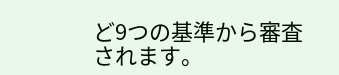ど9つの基準から審査されます。